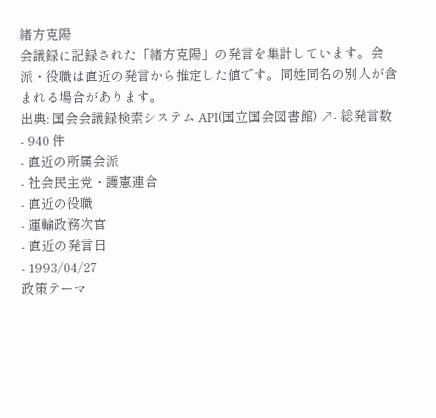緒方克陽
会議録に記録された「緒方克陽」の発言を集計しています。会派・役職は直近の発言から推定した値です。同姓同名の別人が含まれる場合があります。
出典: 国会会議録検索システム API(国立国会図書館) ↗- 総発言数
- 940 件
- 直近の所属会派
- 社会民主党・護憲連合
- 直近の役職
- 運輸政務次官
- 直近の発言日
- 1993/04/27
政策テーマ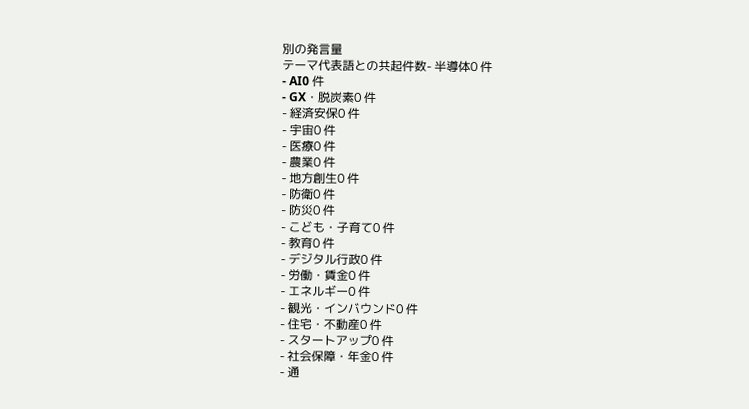別の発言量
テーマ代表語との共起件数- 半導体0 件
- AI0 件
- GX・脱炭素0 件
- 経済安保0 件
- 宇宙0 件
- 医療0 件
- 農業0 件
- 地方創生0 件
- 防衛0 件
- 防災0 件
- こども・子育て0 件
- 教育0 件
- デジタル行政0 件
- 労働・賃金0 件
- エネルギー0 件
- 観光・インバウンド0 件
- 住宅・不動産0 件
- スタートアップ0 件
- 社会保障・年金0 件
- 通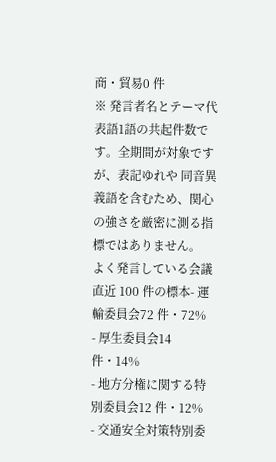商・貿易0 件
※ 発言者名とテーマ代表語1語の共起件数です。全期間が対象ですが、表記ゆれや 同音異義語を含むため、関心の強さを厳密に測る指標ではありません。
よく発言している会議
直近 100 件の標本- 運輸委員会72 件・72%
- 厚生委員会14 件・14%
- 地方分権に関する特別委員会12 件・12%
- 交通安全対策特別委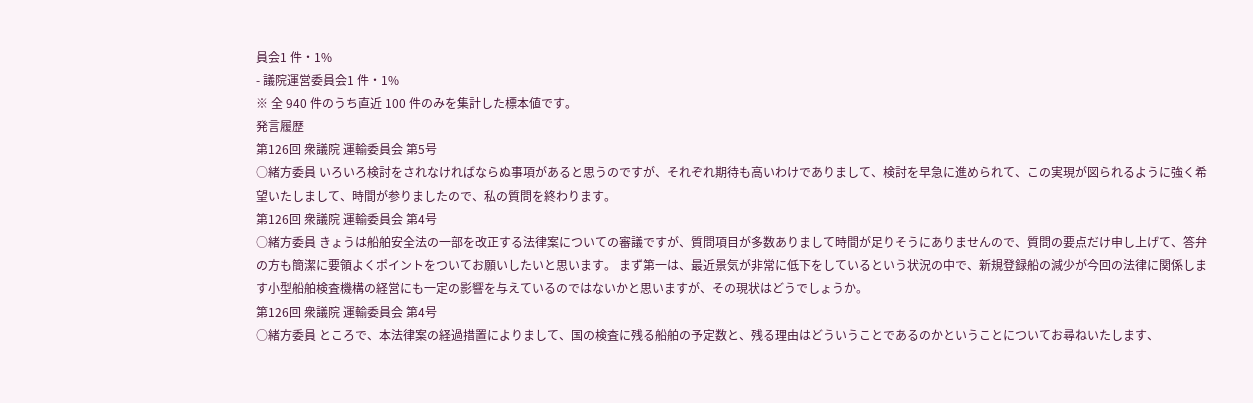員会1 件・1%
- 議院運営委員会1 件・1%
※ 全 940 件のうち直近 100 件のみを集計した標本値です。
発言履歴
第126回 衆議院 運輸委員会 第5号
○緒方委員 いろいろ検討をされなければならぬ事項があると思うのですが、それぞれ期待も高いわけでありまして、検討を早急に進められて、この実現が図られるように強く希望いたしまして、時間が参りましたので、私の質問を終わります。
第126回 衆議院 運輸委員会 第4号
○緒方委員 きょうは船舶安全法の一部を改正する法律案についての審議ですが、質問項目が多数ありまして時間が足りそうにありませんので、質問の要点だけ申し上げて、答弁の方も簡潔に要領よくポイントをついてお願いしたいと思います。 まず第一は、最近景気が非常に低下をしているという状況の中で、新規登録船の減少が今回の法律に関係します小型船舶検査機構の経営にも一定の影響を与えているのではないかと思いますが、その現状はどうでしょうか。
第126回 衆議院 運輸委員会 第4号
○緒方委員 ところで、本法律案の経過措置によりまして、国の検査に残る船舶の予定数と、残る理由はどういうことであるのかということについてお尋ねいたします、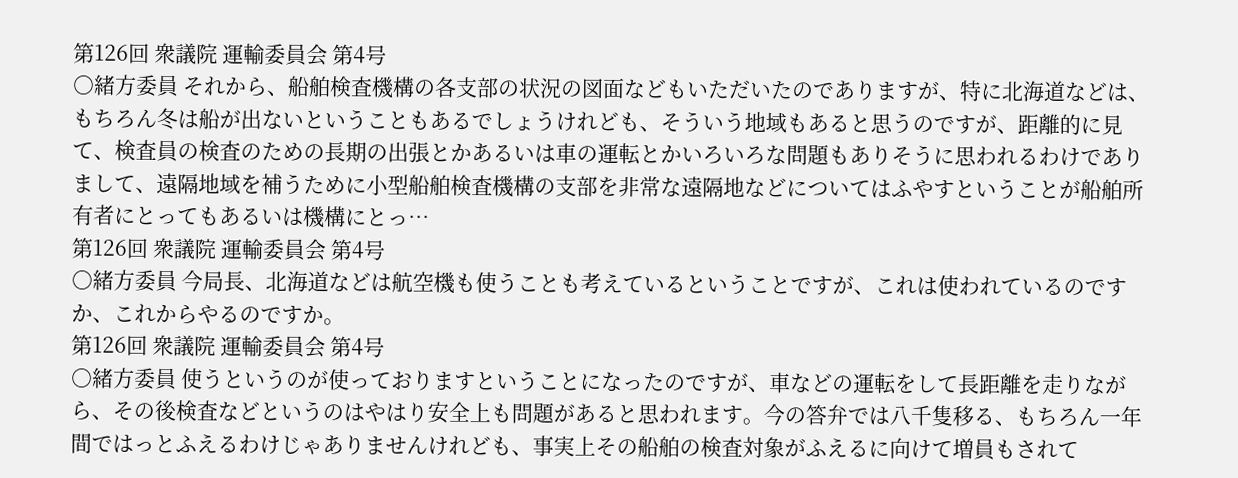第126回 衆議院 運輸委員会 第4号
○緒方委員 それから、船舶検査機構の各支部の状況の図面などもいただいたのでありますが、特に北海道などは、もちろん冬は船が出ないということもあるでしょうけれども、そういう地域もあると思うのですが、距離的に見て、検査員の検査のための長期の出張とかあるいは車の運転とかいろいろな問題もありそうに思われるわけでありまして、遠隔地域を補うために小型船舶検査機構の支部を非常な遠隔地などについてはふやすということが船舶所有者にとってもあるいは機構にとっ…
第126回 衆議院 運輸委員会 第4号
○緒方委員 今局長、北海道などは航空機も使うことも考えているということですが、これは使われているのですか、これからやるのですか。
第126回 衆議院 運輸委員会 第4号
○緒方委員 使うというのが使っておりますということになったのですが、車などの運転をして長距離を走りながら、その後検査などというのはやはり安全上も問題があると思われます。今の答弁では八千隻移る、もちろん一年間ではっとふえるわけじゃありませんけれども、事実上その船舶の検査対象がふえるに向けて増員もされて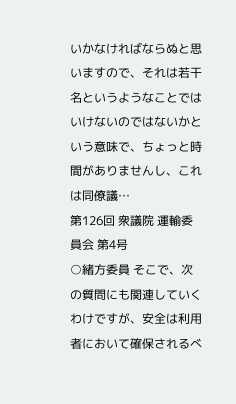いかなければならぬと思いますので、それは若干名というようなことではいけないのではないかという意味で、ちょっと時間がありませんし、これは同僚議…
第126回 衆議院 運輸委員会 第4号
○緒方委員 そこで、次の質問にも関連していくわけですが、安全は利用者において確保されるべ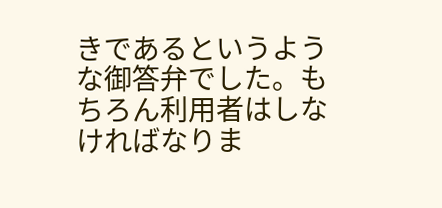きであるというような御答弁でした。もちろん利用者はしなければなりま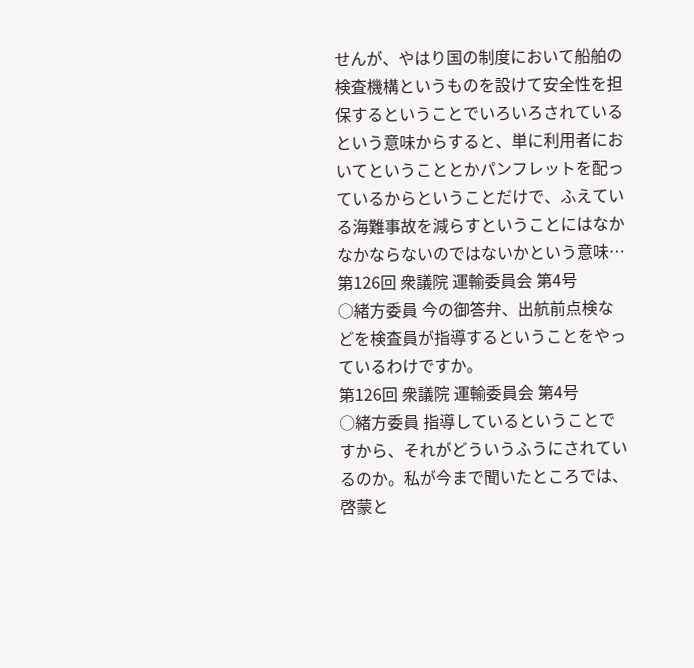せんが、やはり国の制度において船舶の検査機構というものを設けて安全性を担保するということでいろいろされているという意味からすると、単に利用者においてということとかパンフレットを配っているからということだけで、ふえている海難事故を減らすということにはなかなかならないのではないかという意味…
第126回 衆議院 運輸委員会 第4号
○緒方委員 今の御答弁、出航前点検などを検査員が指導するということをやっているわけですか。
第126回 衆議院 運輸委員会 第4号
○緒方委員 指導しているということですから、それがどういうふうにされているのか。私が今まで聞いたところでは、啓蒙と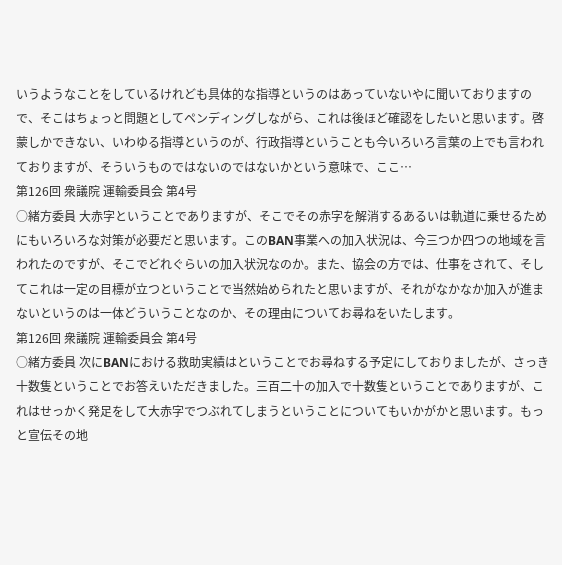いうようなことをしているけれども具体的な指導というのはあっていないやに聞いておりますので、そこはちょっと問題としてペンディングしながら、これは後ほど確認をしたいと思います。啓蒙しかできない、いわゆる指導というのが、行政指導ということも今いろいろ言葉の上でも言われておりますが、そういうものではないのではないかという意味で、ここ…
第126回 衆議院 運輸委員会 第4号
○緒方委員 大赤字ということでありますが、そこでその赤字を解消するあるいは軌道に乗せるためにもいろいろな対策が必要だと思います。このBAN事業への加入状況は、今三つか四つの地域を言われたのですが、そこでどれぐらいの加入状況なのか。また、協会の方では、仕事をされて、そしてこれは一定の目標が立つということで当然始められたと思いますが、それがなかなか加入が進まないというのは一体どういうことなのか、その理由についてお尋ねをいたします。
第126回 衆議院 運輸委員会 第4号
○緒方委員 次にBANにおける救助実績はということでお尋ねする予定にしておりましたが、さっき十数隻ということでお答えいただきました。三百二十の加入で十数隻ということでありますが、これはせっかく発足をして大赤字でつぶれてしまうということについてもいかがかと思います。もっと宣伝その地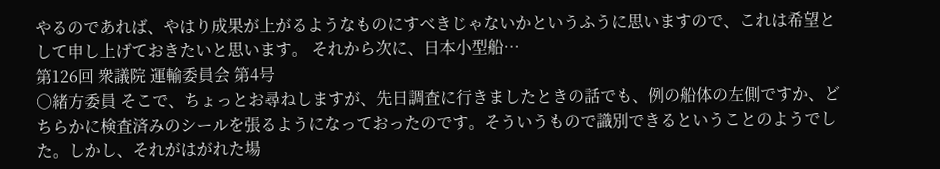やるのであれば、やはり成果が上がるようなものにすべきじゃないかというふうに思いますので、これは希望として申し上げておきたいと思います。 それから次に、日本小型船…
第126回 衆議院 運輸委員会 第4号
○緒方委員 そこで、ちょっとお尋ねしますが、先日調査に行きましたときの話でも、例の船体の左側ですか、どちらかに検査済みのシールを張るようになっておったのです。そういうもので識別できるということのようでした。しかし、それがはがれた場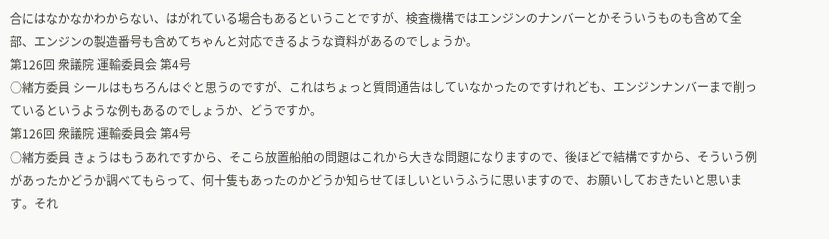合にはなかなかわからない、はがれている場合もあるということですが、検査機構ではエンジンのナンバーとかそういうものも含めて全部、エンジンの製造番号も含めてちゃんと対応できるような資料があるのでしょうか。
第126回 衆議院 運輸委員会 第4号
○緒方委員 シールはもちろんはぐと思うのですが、これはちょっと質問通告はしていなかったのですけれども、エンジンナンバーまで削っているというような例もあるのでしょうか、どうですか。
第126回 衆議院 運輸委員会 第4号
○緒方委員 きょうはもうあれですから、そこら放置船舶の問題はこれから大きな問題になりますので、後ほどで結構ですから、そういう例があったかどうか調べてもらって、何十隻もあったのかどうか知らせてほしいというふうに思いますので、お願いしておきたいと思います。それ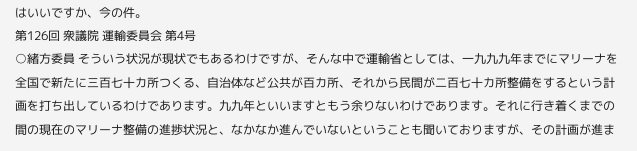はいいですか、今の件。
第126回 衆議院 運輸委員会 第4号
○緒方委員 そういう状況が現状でもあるわけですが、そんな中で運輸省としては、一九九九年までにマリーナを全国で新たに三百七十カ所つくる、自治体など公共が百カ所、それから民間が二百七十カ所整備をするという計画を打ち出しているわけであります。九九年といいますともう余りないわけであります。それに行き着くまでの間の現在のマリーナ整備の進捗状況と、なかなか進んでいないということも聞いておりますが、その計画が進ま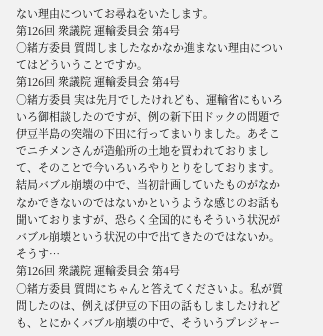ない理由についてお尋ねをいたします。
第126回 衆議院 運輸委員会 第4号
○緒方委員 質問しましたなかなか進まない理由についてはどういうことですか。
第126回 衆議院 運輸委員会 第4号
○緒方委員 実は先月でしたけれども、運輸省にもいろいろ御相談したのですが、例の新下田ドックの問題で伊豆半島の突端の下田に行ってまいりました。あそこでニチメンさんが造船所の土地を買われておりまして、そのことで今いろいろやりとりをしております。結局バブル崩壊の中で、当初計画していたものがなかなかできないのではないかというような感じのお話も聞いておりますが、恐らく全国的にもそういう状況がバブル崩壊という状況の中で出てきたのではないか。 そうす…
第126回 衆議院 運輸委員会 第4号
○緒方委員 質問にちゃんと答えてくださいよ。私が質問したのは、例えば伊豆の下田の話もしましたけれども、とにかくバブル崩壊の中で、そういうプレジャー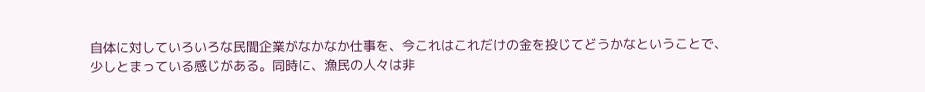自体に対していろいろな民間企業がなかなか仕事を、今これはこれだけの金を投じてどうかなということで、少しとまっている感じがある。同時に、漁民の人々は非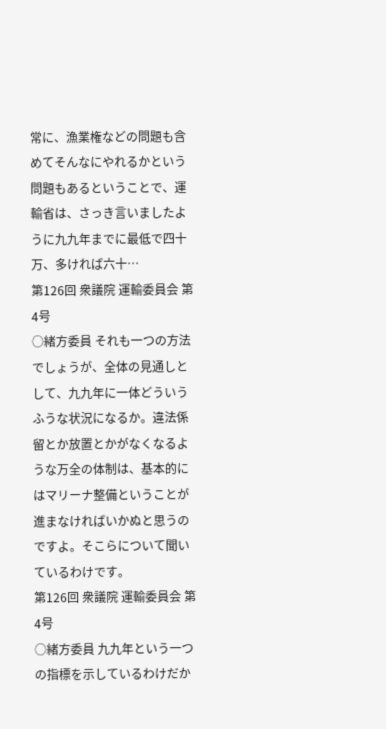常に、漁業権などの問題も含めてそんなにやれるかという問題もあるということで、運輸省は、さっき言いましたように九九年までに最低で四十万、多ければ六十…
第126回 衆議院 運輸委員会 第4号
○緒方委員 それも一つの方法でしょうが、全体の見通しとして、九九年に一体どういうふうな状況になるか。違法係留とか放置とかがなくなるような万全の体制は、基本的にはマリーナ整備ということが進まなければいかぬと思うのですよ。そこらについて聞いているわけです。
第126回 衆議院 運輸委員会 第4号
○緒方委員 九九年という一つの指標を示しているわけだか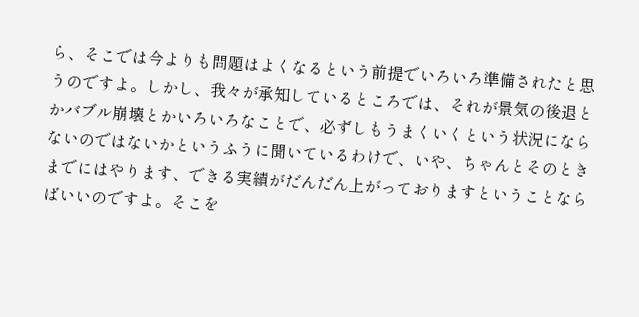ら、そこでは今よりも問題はよくなるという前提でいろいろ準備されたと思うのですよ。しかし、我々が承知しているところでは、それが景気の後退とかバブル崩壊とかいろいろなことで、必ずしもうまくいくという状況にならないのではないかというふうに聞いているわけで、いや、ちゃんとそのときまでにはやります、できる実績がだんだん上がっておりますということならばいいのですよ。そこを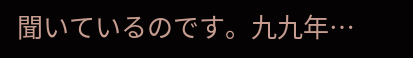聞いているのです。九九年…